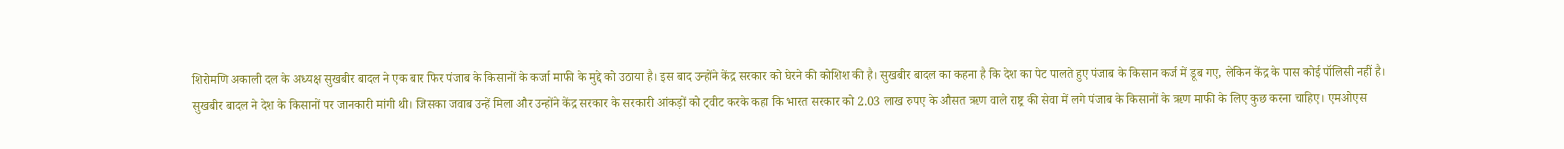शिरोमणि अकाली दल के अध्यक्ष सुखबीर बादल ने एक बार फिर पंजाब के किसानों के कर्जा माफी के मुद्दे को उठाया है। इस बाद उन्होंने केंद्र सरकार को घेरने की कोशिश की है। सुखबीर बादल का कहना है कि देश का पेट पालते हुए पंजाब के किसान कर्ज में डूब गए, लेकिन केंद्र के पास कोई पॉलिसी नहीं है।
सुखबीर बादल ने देश के किसानों पर जानकारी मांगी थी। जिसका जवाब उन्हें मिला और उन्होंने केंद्र सरकार के सरकारी आंकड़ों को ट्वीट करके कहा कि भारत सरकार को 2.03 लाख रुपए के औसत ऋण वाले राष्ट्र की सेवा में लगे पंजाब के किसानों के ऋण माफी के लिए कुछ करना चाहिए। एमओएस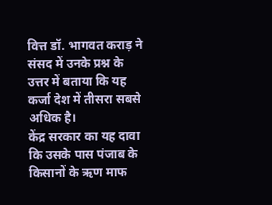वित्त डॉ. भागवत कराड़ ने संसद में उनके प्रश्न के उत्तर में बताया कि यह कर्जा देश में तीसरा सबसे अधिक है।
केंद्र सरकार का यह दावा कि उसके पास पंजाब के किसानों के ऋण माफ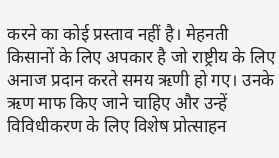करने का कोई प्रस्ताव नहीं है। मेहनती किसानों के लिए अपकार है जो राष्ट्रीय के लिए अनाज प्रदान करते समय ऋणी हो गए। उनके ऋण माफ किए जाने चाहिए और उन्हें विविधीकरण के लिए विशेष प्रोत्साहन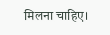मिलना चाहिए।